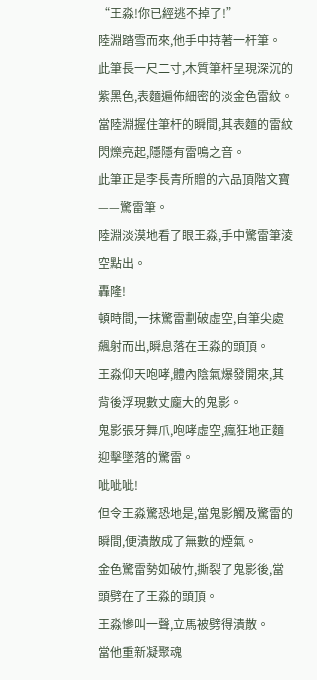“王淼!你已經逃不掉了!”
陸淵踏雪而來,他手中持著一杆筆。
此筆長一尺二寸,木質筆杆呈現深沉的紫黑色,表麵遍佈細密的淡金色雷紋。
當陸淵握住筆杆的瞬間,其表麵的雷紋閃爍亮起,隱隱有雷鳴之音。
此筆正是李長青所贈的六品頂階文寶——驚雷筆。
陸淵淡漠地看了眼王淼,手中驚雷筆淩空點出。
轟隆!
頓時間,一抹驚雷劃破虛空,自筆尖處飆射而出,瞬息落在王淼的頭頂。
王淼仰天咆哮,體內陰氣爆發開來,其背後浮現數丈龐大的鬼影。
鬼影張牙舞爪,咆哮虛空,瘋狂地正麵迎擊墜落的驚雷。
呲呲呲!
但令王淼驚恐地是,當鬼影觸及驚雷的瞬間,便潰散成了無數的煙氣。
金色驚雷勢如破竹,撕裂了鬼影後,當頭劈在了王淼的頭頂。
王淼慘叫一聲,立馬被劈得潰散。
當他重新凝聚魂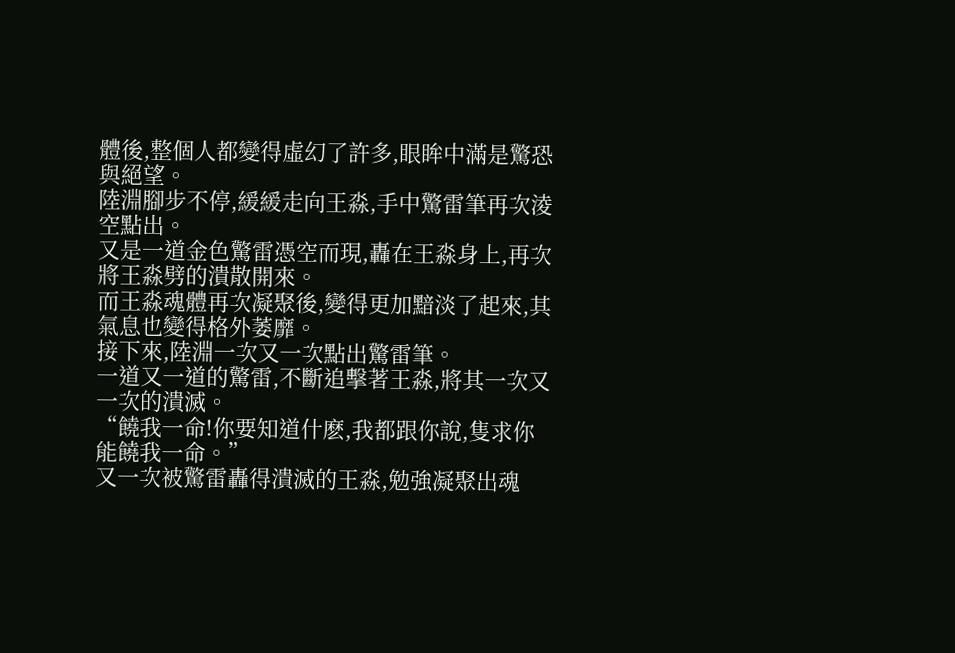體後,整個人都變得虛幻了許多,眼眸中滿是驚恐與絕望。
陸淵腳步不停,緩緩走向王淼,手中驚雷筆再次淩空點出。
又是一道金色驚雷憑空而現,轟在王淼身上,再次將王淼劈的潰散開來。
而王淼魂體再次凝聚後,變得更加黯淡了起來,其氣息也變得格外萎靡。
接下來,陸淵一次又一次點出驚雷筆。
一道又一道的驚雷,不斷追擊著王淼,將其一次又一次的潰滅。
“饒我一命!你要知道什麽,我都跟你說,隻求你能饒我一命。”
又一次被驚雷轟得潰滅的王淼,勉強凝聚出魂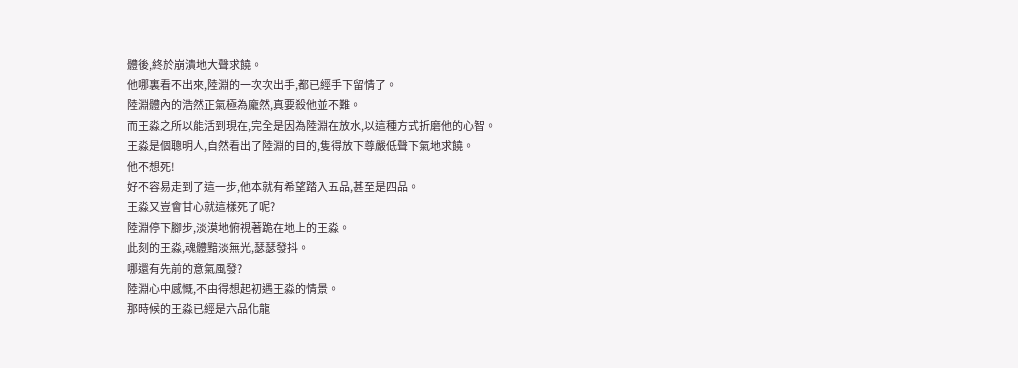體後,終於崩潰地大聲求饒。
他哪裏看不出來,陸淵的一次次出手,都已經手下留情了。
陸淵體內的浩然正氣極為龐然,真要殺他並不難。
而王淼之所以能活到現在,完全是因為陸淵在放水,以這種方式折磨他的心智。
王淼是個聰明人,自然看出了陸淵的目的,隻得放下尊嚴低聲下氣地求饒。
他不想死!
好不容易走到了這一步,他本就有希望踏入五品,甚至是四品。
王淼又豈會甘心就這樣死了呢?
陸淵停下腳步,淡漠地俯視著跪在地上的王淼。
此刻的王淼,魂體黯淡無光,瑟瑟發抖。
哪還有先前的意氣風發?
陸淵心中感慨,不由得想起初遇王淼的情景。
那時候的王淼已經是六品化龍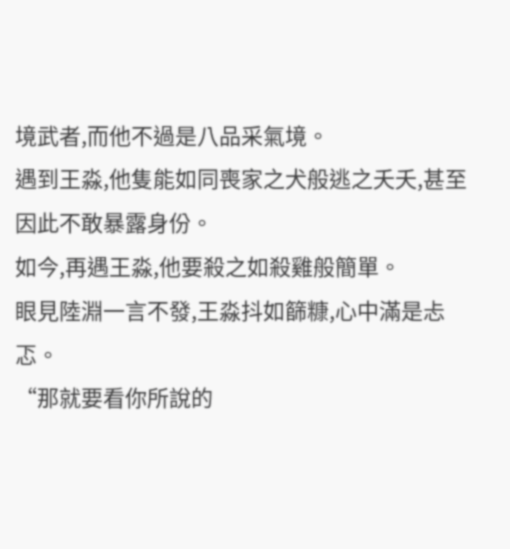境武者,而他不過是八品采氣境。
遇到王淼,他隻能如同喪家之犬般逃之夭夭,甚至因此不敢暴露身份。
如今,再遇王淼,他要殺之如殺雞般簡單。
眼見陸淵一言不發,王淼抖如篩糠,心中滿是忐忑。
“那就要看你所說的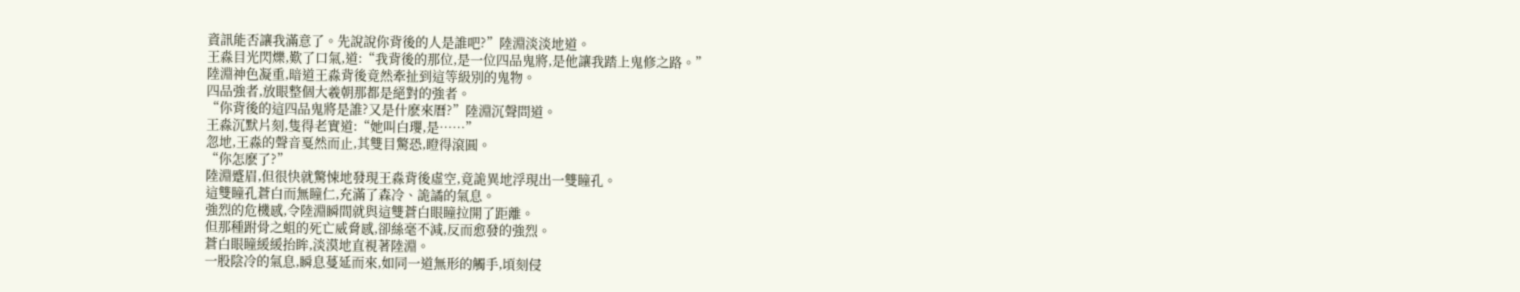資訊能否讓我滿意了。先說說你背後的人是誰吧?”陸淵淡淡地道。
王淼目光閃爍,歎了口氣,道:“我背後的那位,是一位四品鬼將,是他讓我踏上鬼修之路。”
陸淵神色凝重,暗道王淼背後竟然牽扯到這等級別的鬼物。
四品強者,放眼整個大羲朝那都是絕對的強者。
“你背後的這四品鬼將是誰?又是什麽來曆?”陸淵沉聲問道。
王淼沉默片刻,隻得老實道:“她叫白瓔,是……”
忽地,王淼的聲音戛然而止,其雙目驚恐,瞪得滾圓。
“你怎麽了?”
陸淵蹙眉,但很快就驚悚地發現王淼背後虛空,竟詭異地浮現出一雙瞳孔。
這雙瞳孔蒼白而無瞳仁,充滿了森冷、詭譎的氣息。
強烈的危機感,令陸淵瞬間就與這雙蒼白眼瞳拉開了距離。
但那種跗骨之蛆的死亡威脅感,卻絲毫不減,反而愈發的強烈。
蒼白眼瞳緩緩抬眸,淡漠地直視著陸淵。
一股陰冷的氣息,瞬息蔓延而來,如同一道無形的觸手,頃刻侵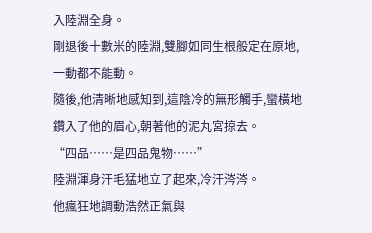入陸淵全身。
剛退後十數米的陸淵,雙腳如同生根般定在原地,一動都不能動。
隨後,他清晰地感知到,這陰冷的無形觸手,蠻橫地鑽入了他的眉心,朝著他的泥丸宮掠去。
“四品……是四品鬼物……”
陸淵渾身汗毛猛地立了起來,冷汗涔涔。
他瘋狂地調動浩然正氣與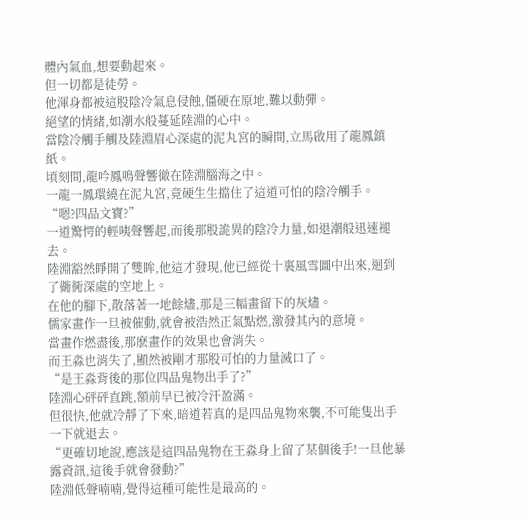體內氣血,想要動起來。
但一切都是徒勞。
他渾身都被這股陰冷氣息侵蝕,僵硬在原地,難以動彈。
絕望的情緒,如潮水般蔓延陸淵的心中。
當陰冷觸手觸及陸淵眉心深處的泥丸宮的瞬間,立馬啟用了龍鳳鎮紙。
頃刻間,龍吟鳳鳴聲響徹在陸淵腦海之中。
一龍一鳳環繞在泥丸宮,竟硬生生擋住了這道可怕的陰冷觸手。
“嗯?四品文寶?”
一道驚愕的輕咦聲響起,而後那股詭異的陰冷力量,如退潮般迅速褪去。
陸淵豁然睜開了雙眸,他這才發現,他已經從十裏風雪圖中出來,迴到了衚衕深處的空地上。
在他的腳下,散落著一地餘燼,那是三幅畫留下的灰燼。
儒家畫作一旦被催動,就會被浩然正氣點燃,激發其內的意境。
當畫作燃盡後,那麽畫作的效果也會消失。
而王淼也消失了,顯然被剛才那股可怕的力量滅口了。
“是王淼背後的那位四品鬼物出手了?”
陸淵心砰砰直跳,額前早已被冷汗盈滿。
但很快,他就冷靜了下來,暗道若真的是四品鬼物來襲,不可能隻出手一下就退去。
“更確切地說,應該是這四品鬼物在王淼身上留了某個後手!一旦他暴露資訊,這後手就會發動?”
陸淵低聲喃喃,覺得這種可能性是最高的。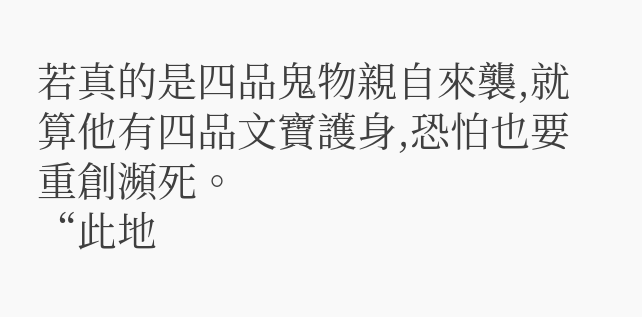若真的是四品鬼物親自來襲,就算他有四品文寶護身,恐怕也要重創瀕死。
“此地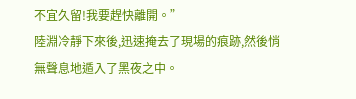不宜久留!我要趕快離開。”
陸淵冷靜下來後,迅速掩去了現場的痕跡,然後悄無聲息地遁入了黑夜之中。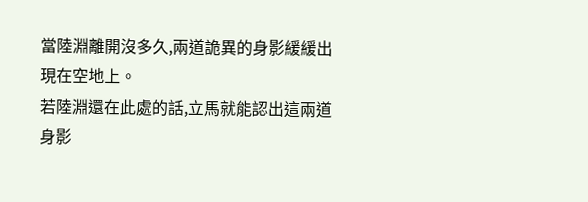當陸淵離開沒多久,兩道詭異的身影緩緩出現在空地上。
若陸淵還在此處的話,立馬就能認出這兩道身影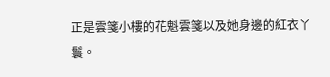正是雲箋小樓的花魁雲箋以及她身邊的紅衣丫鬟。